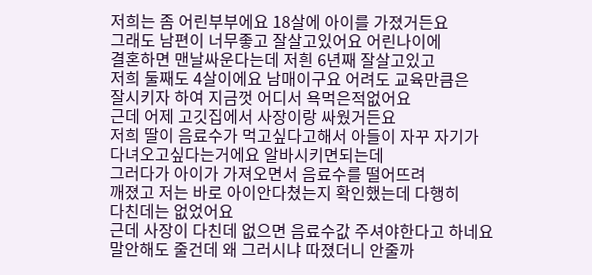저희는 좀 어린부부에요 18살에 아이를 가졌거든요
그래도 남편이 너무좋고 잘살고있어요 어린나이에
결혼하면 맨날싸운다는데 저흰 6년째 잘살고있고
저희 둘째도 4살이에요 남매이구요 어려도 교육만큼은
잘시키자 하여 지금껏 어디서 욕먹은적없어요
근데 어제 고깃집에서 사장이랑 싸웠거든요
저희 딸이 음료수가 먹고싶다고해서 아들이 자꾸 자기가
다녀오고싶다는거에요 알바시키면되는데
그러다가 아이가 가져오면서 음료수를 떨어뜨려
깨졌고 저는 바로 아이안다쳤는지 확인했는데 다행히
다친데는 없었어요
근데 사장이 다친데 없으면 음료수값 주셔야한다고 하네요
말안해도 줄건데 왜 그러시냐 따졌더니 안줄까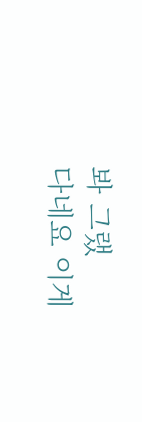봐 그랬
다네요 이게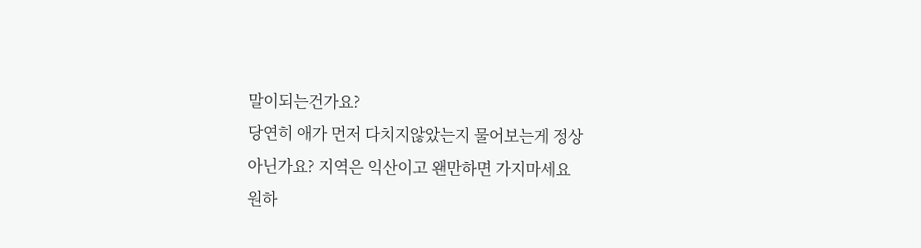말이되는건가요?
당연히 애가 먼저 다치지않았는지 물어보는게 정상
아닌가요? 지역은 익산이고 왠만하면 가지마세요
원하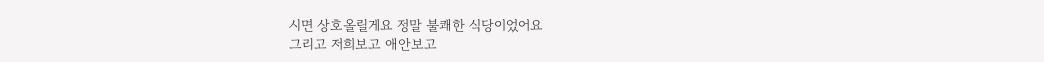시면 상호올릴게요 정말 불쾌한 식당이었어요
그리고 저희보고 애안보고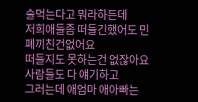술먹는다고 뭐라하든데
저희애들좀 떠들긴했어도 민폐끼친건없어요
떠들지도 못하는건 없잖아요 사람들도 다 얘기하고
그러는데 애엄마 애아빠는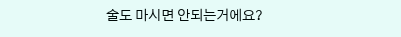술도 마시면 안되는거에요?